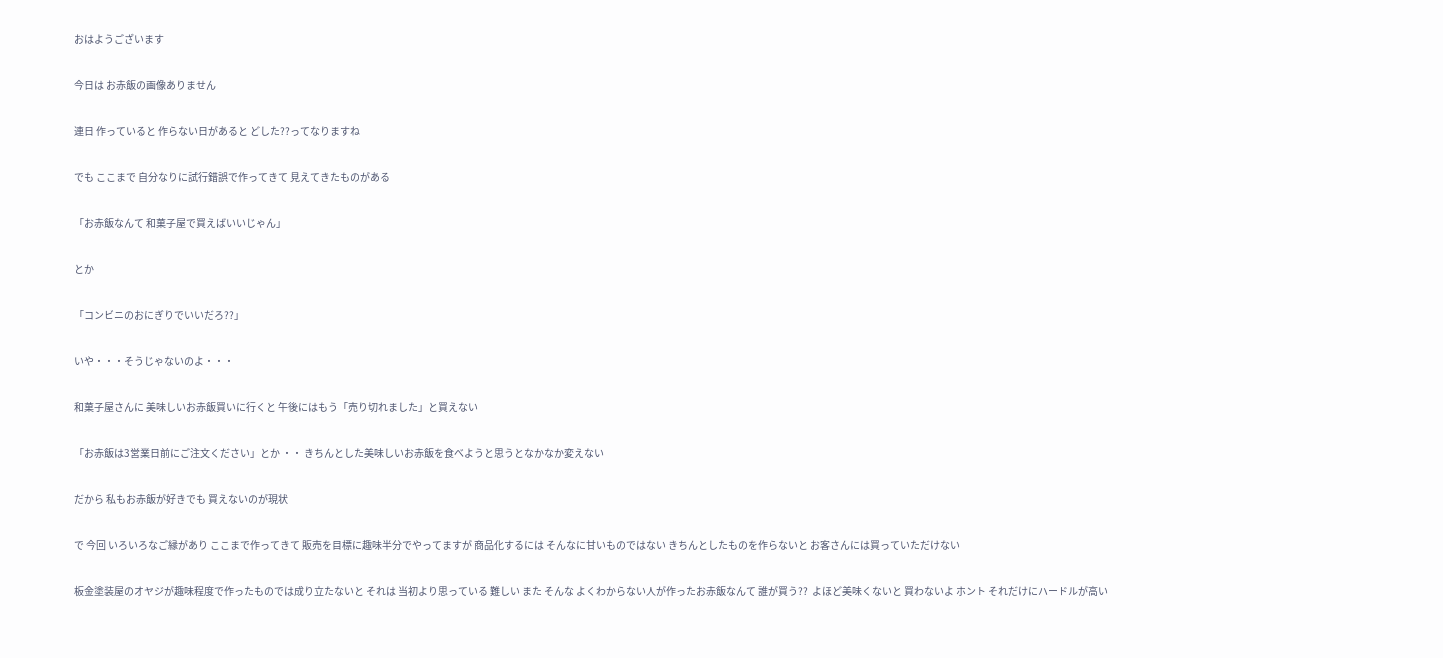おはようございます

今日は お赤飯の画像ありません

連日 作っていると 作らない日があると どした??ってなりますね

でも ここまで 自分なりに試行錯誤で作ってきて 見えてきたものがある

「お赤飯なんて 和菓子屋で買えばいいじゃん」

とか

「コンビニのおにぎりでいいだろ??」

いや・・・そうじゃないのよ・・・

和菓子屋さんに 美味しいお赤飯買いに行くと 午後にはもう「売り切れました」と買えない

「お赤飯は3営業日前にご注文ください」とか ・・ きちんとした美味しいお赤飯を食べようと思うとなかなか変えない

だから 私もお赤飯が好きでも 買えないのが現状

で 今回 いろいろなご縁があり ここまで作ってきて 販売を目標に趣味半分でやってますが 商品化するには そんなに甘いものではない きちんとしたものを作らないと お客さんには買っていただけない

板金塗装屋のオヤジが趣味程度で作ったものでは成り立たないと それは 当初より思っている 難しい また そんな よくわからない人が作ったお赤飯なんて 誰が買う??  よほど美味くないと 買わないよ ホント それだけにハードルが高い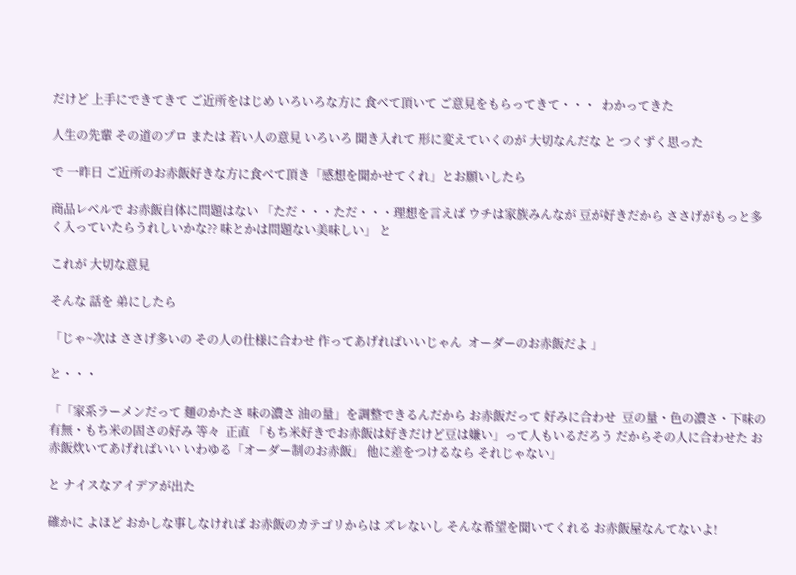だけど 上手にできてきて ご近所をはじめ いろいろな方に 食べて頂いて ご意見をもらってきて・・・  わかってきた

人生の先輩 その道のプロ または 若い人の意見 いろいろ 聞き入れて 形に変えていくのが 大切なんだな と つくずく思った

で 一昨日 ご近所のお赤飯好きな方に食べて頂き「感想を聞かせてくれ」とお願いしたら

商品レベルで お赤飯自体に問題はない 「ただ・・・ただ・・・理想を言えば ウチは家族みんなが 豆が好きだから ささげがもっと多く入っていたらうれしいかな?? 味とかは問題ない美味しい」 と

これが 大切な意見

そんな 話を 弟にしたら

「じゃ~次は ささげ多いの その人の仕様に合わせ 作ってあげればいいじゃん  オーダーのお赤飯だよ 」

と・・・

「「家系ラーメンだって 麺のかたさ 味の濃さ 油の量」を調整できるんだから お赤飯だって 好みに合わせ  豆の量・色の濃さ・下味の有無・もち米の固さの好み 等々  正直 「もち米好きでお赤飯は好きだけど豆は嫌い」って人もいるだろう だからその人に合わせた お赤飯炊いてあげればいい いわゆる「オーダー制のお赤飯」 他に差をつけるなら それじゃない」

と ナイスなアイデアが出た

確かに よほど おかしな事しなければ お赤飯のカテゴリからは ズレないし そんな希望を聞いてくれる お赤飯屋なんてないよ!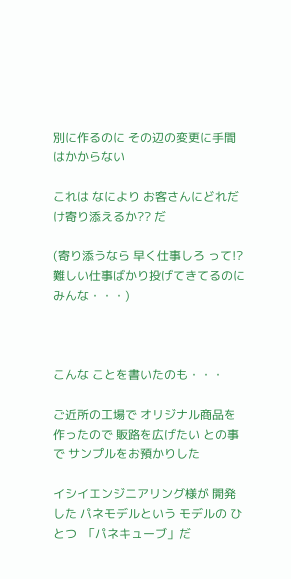別に作るのに その辺の変更に手間はかからない

これは なにより お客さんにどれだけ寄り添えるか?? だ

(寄り添うなら 早く仕事しろ って!? 難しい仕事ばかり投げてきてるのに みんな・・・)



こんな ことを書いたのも・・・

ご近所の工場で オリジナル商品を作ったので 販路を広げたい との事で サンプルをお預かりした

イシイエンジニアリング様が 開発した パネモデルという モデルの ひとつ  「パネキューブ」だ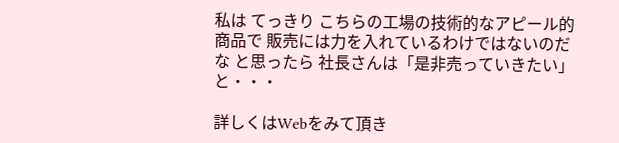私は てっきり こちらの工場の技術的なアピール的商品で 販売には力を入れているわけではないのだな と思ったら 社長さんは「是非売っていきたい」と・・・

詳しくはWebをみて頂き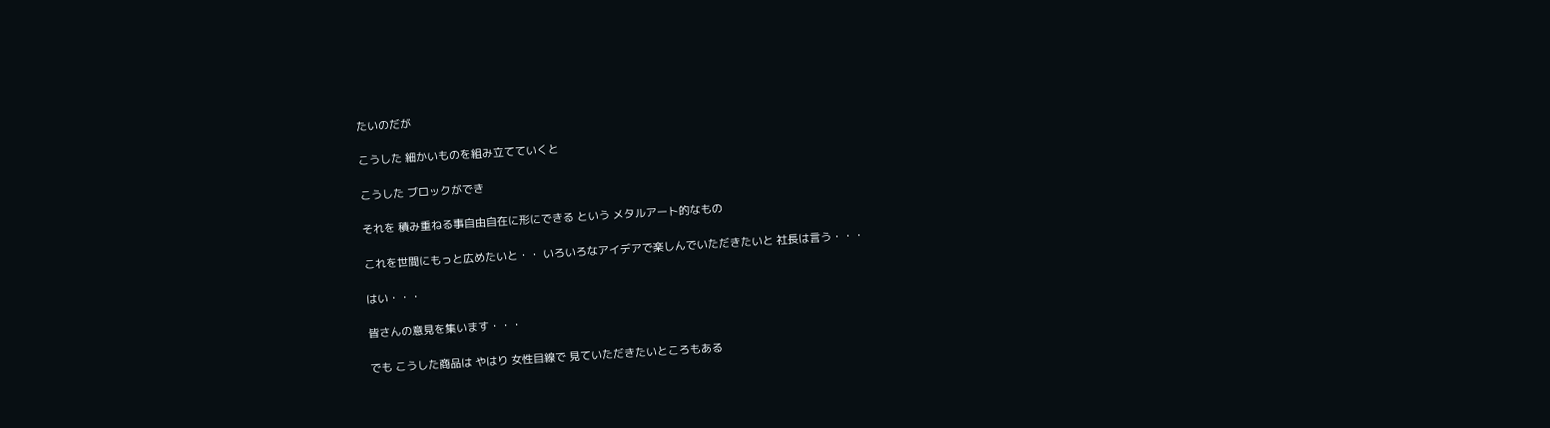たいのだが

こうした 細かいものを組み立てていくと

こうした ブロックができ

それを 積み重ねる事自由自在に形にできる という メタルアート的なもの

これを世間にもっと広めたいと・・ いろいろなアイデアで楽しんでいただきたいと 社長は言う・・・

はい・・・

皆さんの意見を集います・・・

でも こうした商品は やはり 女性目線で 見ていただきたいところもある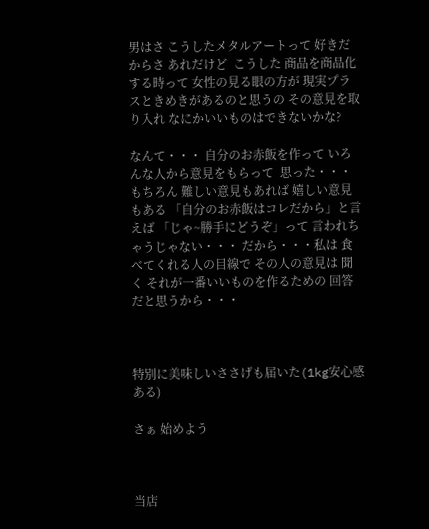男はさ こうしたメタルアートって 好きだからさ あれだけど  こうした 商品を商品化する時って 女性の見る眼の方が 現実プラスときめきがあるのと思うの その意見を取り入れ なにかいいものはできないかな?

なんて・・・ 自分のお赤飯を作って いろんな人から意見をもらって  思った・・・  もちろん 難しい意見もあれば 嬉しい意見もある 「自分のお赤飯はコレだから」と言えば 「じゃ~勝手にどうぞ」って 言われちゃうじゃない・・・ だから・・・私は 食べてくれる人の目線で その人の意見は 聞く それが一番いいものを作るための 回答だと思うから・・・



特別に美味しいささげも届いた(1kg安心感ある)

さぁ 始めよう



当店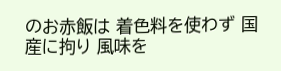のお赤飯は 着色料を使わず 国産に拘り 風味を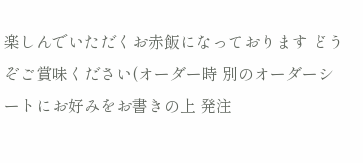楽しんでいただくお赤飯になっております どうぞご賞味ください(オーダー時 別のオーダーシートにお好みをお書きの上 発注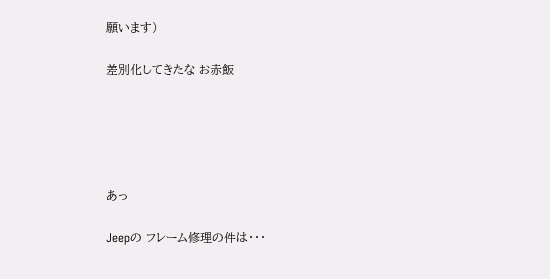願います)

差別化してきたな お赤飯





あっ

Jeepの フレーム修理の件は・・・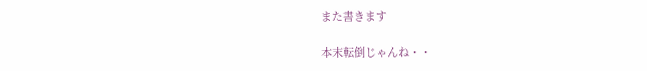また書きます

本末転倒じゃんね・・